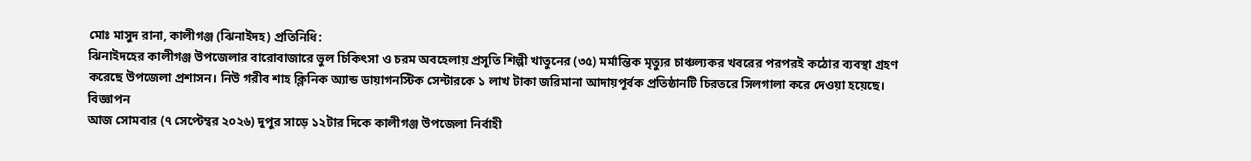মোঃ মাসুদ রানা, কালীগঞ্জ (ঝিনাইদহ) প্রতিনিধি:
ঝিনাইদহের কালীগঞ্জ উপজেলার বারোবাজারে ভুল চিকিৎসা ও চরম অবহেলায় প্রসূতি শিল্পী খাতুনের (৩৫) মর্মান্তিক মৃত্যুর চাঞ্চল্যকর খবরের পরপরই কঠোর ব্যবস্থা গ্রহণ করেছে উপজেলা প্রশাসন। নিউ গরীব শাহ ক্লিনিক অ্যান্ড ডায়াগনস্টিক সেন্টারকে ১ লাখ টাকা জরিমানা আদায়পূর্বক প্রতিষ্ঠানটি চিরতরে সিলগালা করে দেওয়া হয়েছে।
বিজ্ঞাপন
আজ সোমবার (৭ সেপ্টেম্বর ২০২৬) দুপুর সাড়ে ১২টার দিকে কালীগঞ্জ উপজেলা নির্বাহী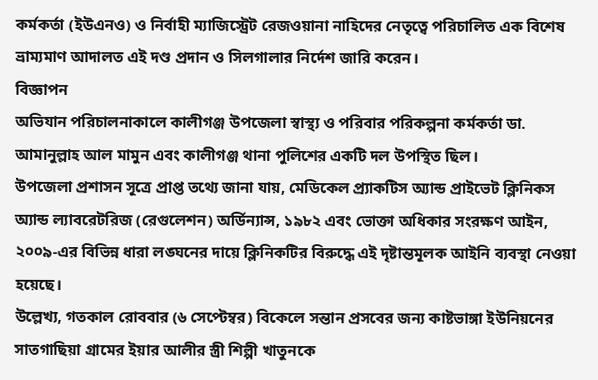কর্মকর্তা (ইউএনও) ও নির্বাহী ম্যাজিস্ট্রেট রেজওয়ানা নাহিদের নেতৃত্বে পরিচালিত এক বিশেষ ভ্রাম্যমাণ আদালত এই দণ্ড প্রদান ও সিলগালার নির্দেশ জারি করেন।
বিজ্ঞাপন
অভিযান পরিচালনাকালে কালীগঞ্জ উপজেলা স্বাস্থ্য ও পরিবার পরিকল্পনা কর্মকর্তা ডা. আমানুল্লাহ আল মামুন এবং কালীগঞ্জ থানা পুলিশের একটি দল উপস্থিত ছিল।
উপজেলা প্রশাসন সূত্রে প্রাপ্ত তথ্যে জানা যায়, মেডিকেল প্র্যাকটিস অ্যান্ড প্রাইভেট ক্লিনিকস অ্যান্ড ল্যাবরেটরিজ (রেগুলেশন) অর্ডিন্যান্স, ১৯৮২ এবং ভোক্তা অধিকার সংরক্ষণ আইন, ২০০৯-এর বিভিন্ন ধারা লঙ্ঘনের দায়ে ক্লিনিকটির বিরুদ্ধে এই দৃষ্টান্তমূলক আইনি ব্যবস্থা নেওয়া হয়েছে।
উল্লেখ্য, গতকাল রোববার (৬ সেপ্টেম্বর) বিকেলে সন্তান প্রসবের জন্য কাষ্টভাঙ্গা ইউনিয়নের সাতগাছিয়া গ্রামের ইয়ার আলীর স্ত্রী শিল্পী খাতুনকে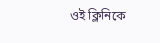ওই ক্লিনিকে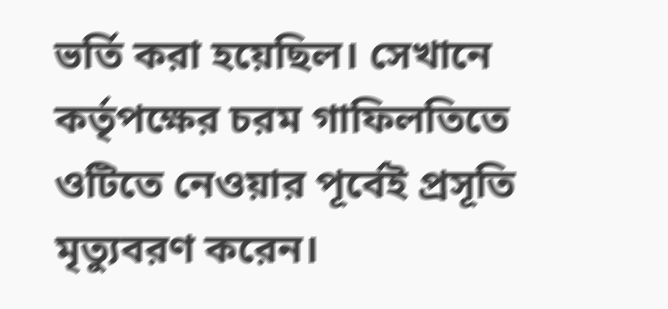ভর্তি করা হয়েছিল। সেখানে কর্তৃপক্ষের চরম গাফিলতিতে ওটিতে নেওয়ার পূর্বেই প্রসূতি মৃত্যুবরণ করেন।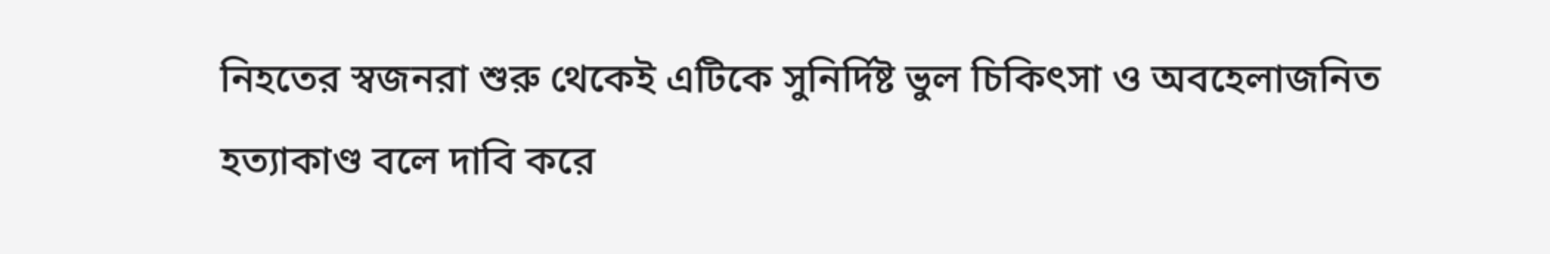নিহতের স্বজনরা শুরু থেকেই এটিকে সুনির্দিষ্ট ভুল চিকিৎসা ও অবহেলাজনিত হত্যাকাণ্ড বলে দাবি করে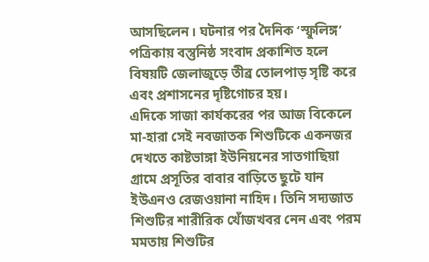আসছিলেন। ঘটনার পর দৈনিক ‘স্ফুলিঙ্গ’ পত্রিকায় বস্তুনিষ্ঠ সংবাদ প্রকাশিত হলে বিষয়টি জেলাজুড়ে তীব্র তোলপাড় সৃষ্টি করে এবং প্রশাসনের দৃষ্টিগোচর হয়।
এদিকে সাজা কার্যকরের পর আজ বিকেলে মা-হারা সেই নবজাতক শিশুটিকে একনজর দেখতে কাষ্টভাঙ্গা ইউনিয়নের সাতগাছিয়া গ্রামে প্রসূতির বাবার বাড়িতে ছুটে যান ইউএনও রেজওয়ানা নাহিদ। তিনি সদ্যজাত শিশুটির শারীরিক খোঁজখবর নেন এবং পরম মমতায় শিশুটির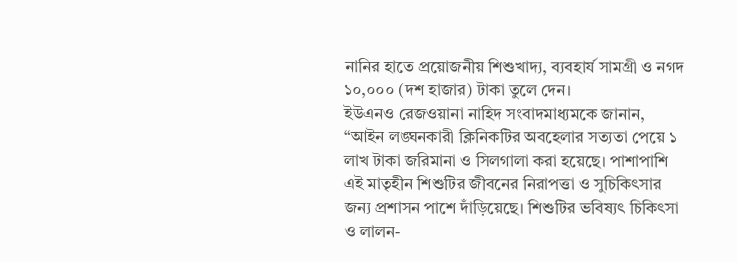নানির হাতে প্রয়োজনীয় শিশুখাদ্য, ব্যবহার্য সামগ্রী ও নগদ ১০,০০০ (দশ হাজার) টাকা তুলে দেন।
ইউএনও রেজওয়ানা নাহিদ সংবাদমাধ্যমকে জানান, “আইন লঙ্ঘনকারী ক্লিনিকটির অবহেলার সত্যতা পেয়ে ১ লাখ টাকা জরিমানা ও সিলগালা করা হয়েছে। পাশাপাশি এই মাতৃহীন শিশুটির জীবনের নিরাপত্তা ও সুচিকিৎসার জন্য প্রশাসন পাশে দাঁড়িয়েছে। শিশুটির ভবিষ্যৎ চিকিৎসা ও লালন-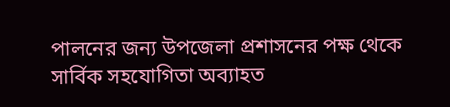পালনের জন্য উপজেলা প্রশাসনের পক্ষ থেকে সার্বিক সহযোগিতা অব্যাহত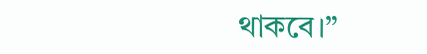থাকবে।”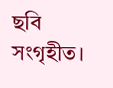ছবি সংগৃহীত।